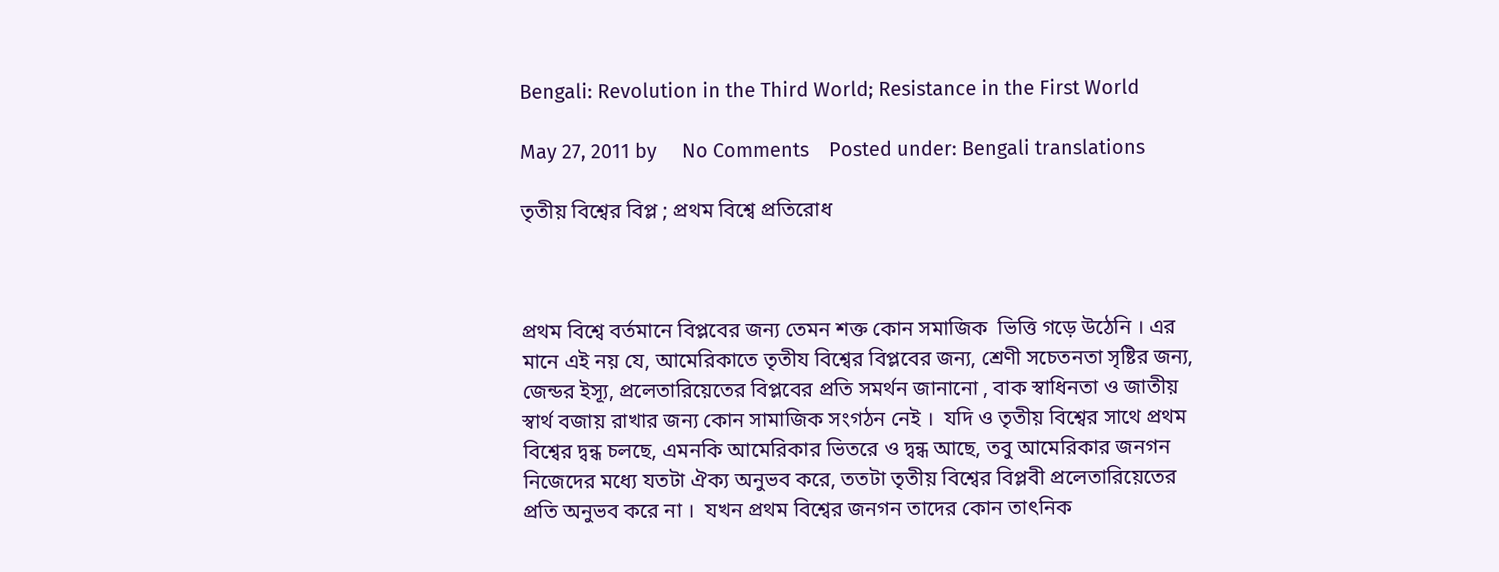Bengali: Revolution in the Third World; Resistance in the First World

May 27, 2011 by     No Comments    Posted under: Bengali translations

তৃতীয় বিশ্বের বিপ্ল ; প্রথম বিশ্বে প্রতিরোধ



প্রথম বিশ্বে বর্তমানে বিপ্লবের জন্য তেমন শক্ত কোন সমাজিক  ভিত্তি গড়ে উঠেনি । এর মানে এই নয় যে, আমেরিকাতে তৃতীয বিশ্বের বিপ্লবের জন্য, শ্রেণী সচেতনতা সৃষ্টির জন্য, জেন্ডর ইস্যূ, প্রলেতারিয়েতের বিপ্লবের প্রতি সমর্থন জানানো , বাক স্বাধিনতা ও জাতীয় স্বার্থ বজায় রাখার জন্য কোন সামাজিক সংগঠন নেই ।  যদি ও তৃতীয় বিশ্বের সাথে প্রথম বিশ্বের দ্বন্ধ চলছে, এমনকি আমেরিকার ভিতরে ও দ্বন্ধ আছে, তবু আমেরিকার জনগন নিজেদের মধ্যে যতটা ঐক্য অনুভব করে, ততটা তৃতীয় বিশ্বের বিপ্লবী প্রলেতারিয়েতের প্রতি অনুভব করে না ।  যখন প্রথম বিশ্বের জনগন তাদের কোন তাৎনিক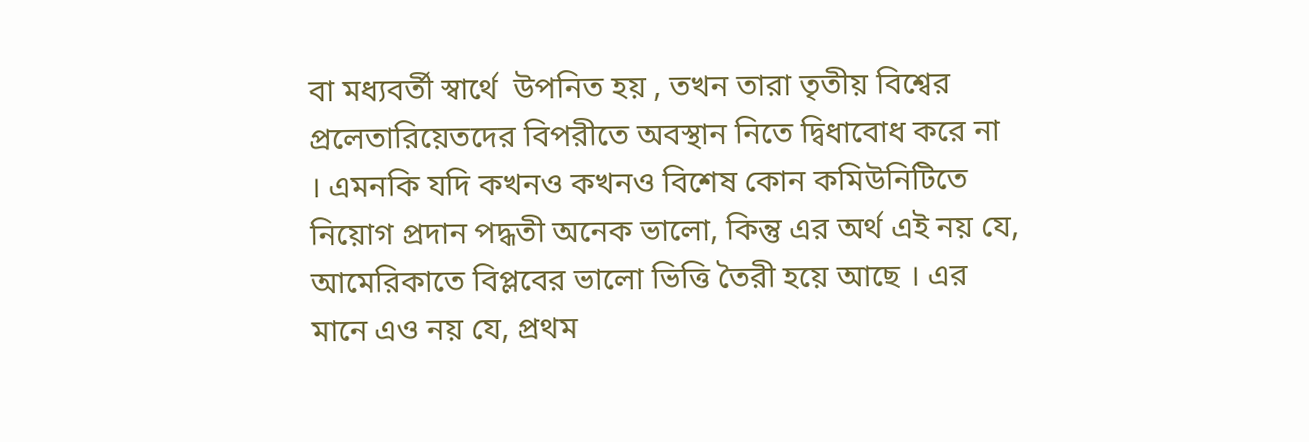বা মধ্যবর্তী স্বার্থে  উপনিত হয় , তখন তারা তৃতীয় বিশ্বের প্রলেতারিয়েতদের বিপরীতে অবস্থান নিতে দ্বিধাবোধ করে না । এমনকি যদি কখনও কখনও বিশেষ কোন কমিউনিটিতে নিয়োগ প্রদান পদ্ধতী অনেক ভালো, কিন্তু এর অর্থ এই নয় যে, আমেরিকাতে বিপ্লবের ভালো ভিত্তি তৈরী হয়ে আছে । এর মানে এও নয় যে, প্রথম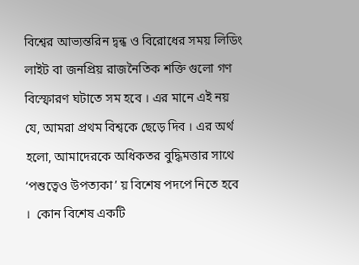বিশ্বের আভ্যন্তরিন দ্বন্ধ ও বিরোধের সময় লিডিং লাইট বা জনপ্রিয় রাজনৈতিক শক্তি গুলো গণ বিস্ফোরণ ঘটাতে সম হবে । এর মানে এই নয় যে, আমরা প্রথম বিশ্বকে ছেড়ে দিব । এর অর্থ হলো, আমাদেরকে অধিকতর বুদ্ধিমত্তার সাথে ‘পশুত্বেও উপত্যকা’ য় বিশেষ পদপে নিতে হবে ।  কোন বিশেষ একটি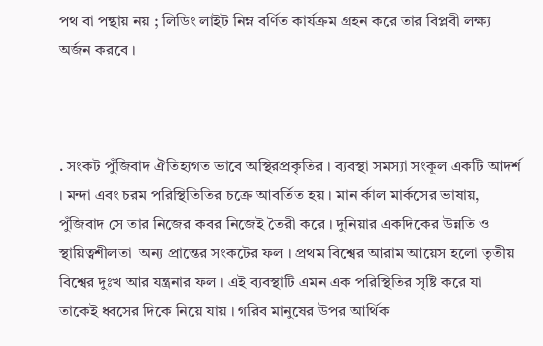পথ বা পন্থায় নয় ; লিডিং লাইট নিম্ন বর্ণিত কার্যক্রম গ্রহন করে তার বিপ্লবী লক্ষ্য অর্জন করবে ।



. সংকট পুঁজিবাদ ঐতিহ্যগত ভাবে অস্থিরপ্রকৃতির । ব্যবস্থা সমস্যা সংকূল একটি আদর্শ । মন্দা এবং চরম পরিস্থিতিতির চক্রে আবর্তিত হয় । মান র্কাল মার্কসের ভাষায়, পুঁজিবাদ সে তার নিজের কবর নিজেই তৈরী করে । দুনিয়ার একদিকের উন্নতি ও স্থায়িত্বশীলতা  অন্য প্রান্তের সংকটের ফল । প্রথম বিশ্বের আরাম আয়েস হলো তৃতীয় বিশ্বের দুঃখ আর যন্ত্রনার ফল । এই ব্যবস্থাটি এমন এক পরিস্থিতির সৃষ্টি করে যা তাকেই ধ্বসের দিকে নিয়ে যায় । গরিব মানুষের উপর আর্থিক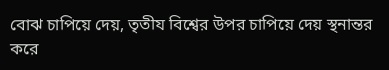বোঝ চাপিয়ে দেয়, তৃতীয বিশ্বের উপর চাপিয়ে দেয় স্থনান্তর করে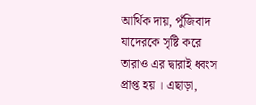আর্থিক দায়, পুঁজিবাদ যাদেরকে সৃষ্টি করে তারাও এর দ্বারাই ধ্বংস প্রাপ্ত হয় । এছাড়া,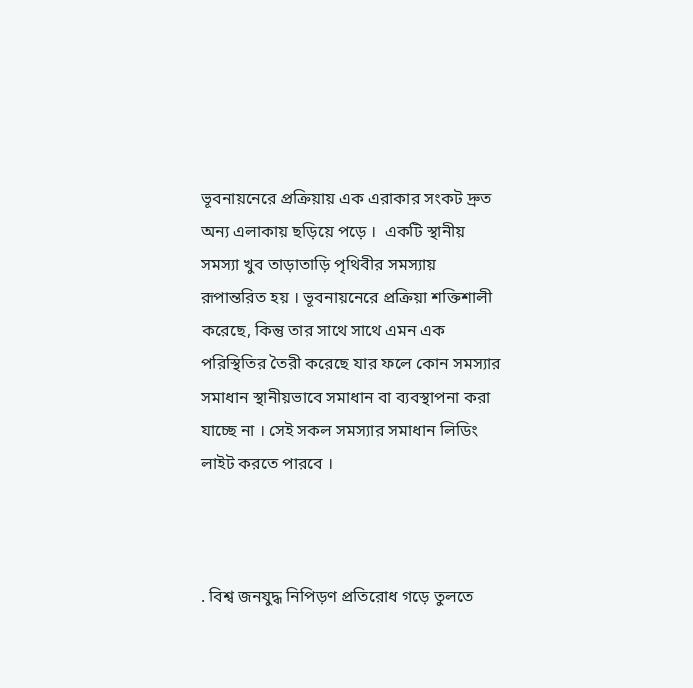ভূবনায়নেরে প্রক্রিয়ায় এক এরাকার সংকট দ্রুত অন্য এলাকায় ছড়িয়ে পড়ে ।  একটি স্থানীয় সমস্যা খুব তাড়াতাড়ি পৃথিবীর সমস্যায় রূপান্তরিত হয় । ভূবনায়নেরে প্রক্রিয়া শক্তিশালী করেছে, কিন্তু তার সাথে সাথে এমন এক পরিস্থিতির তৈরী করেছে যার ফলে কোন সমস্যার সমাধান স্থানীয়ভাবে সমাধান বা ব্যবস্থাপনা করা যাচ্ছে না । সেই সকল সমস্যার সমাধান লিডিং লাইট করতে পারবে ।



. বিশ্ব জনযুদ্ধ নিপিড়ণ প্রতিরোধ গড়ে তুলতে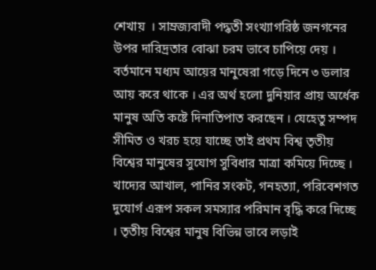শেখায়  । সাম্রজ্যবাদী পদ্ধতী সংখ্যাগরিষ্ঠ জনগনের উপর দারিদ্রতার বোঝা চরম ভাবে চাপিয়ে দেয় । বর্তমানে মধ্যম আয়ের মানুষেরা গড়ে দিনে ৩ ডলার আয় করে থাকে । এর অর্থ হলো দুনিয়ার প্রায় অর্ধেক মানুষ অতি কষ্টে দিনাতিপাত করছেন । যেহেতু সম্পদ সীমিত ও খরচ হয়ে যাচ্ছে তাই প্রথম বিশ্ব তৃতীয় বিশ্বের মানুষের সুযোগ সুবিধার মাত্রা কমিয়ে দিচ্ছে । খাদ্যের আখাল, পানির সংকট, গনহত্যা, পরিবেশগত দুযোর্গ এরূপ সকল সমস্যার পরিমান বৃদ্ধি করে দিচ্ছে । তৃতীয় বিশ্বের মানুষ বিভিন্ন ভাবে লড়াই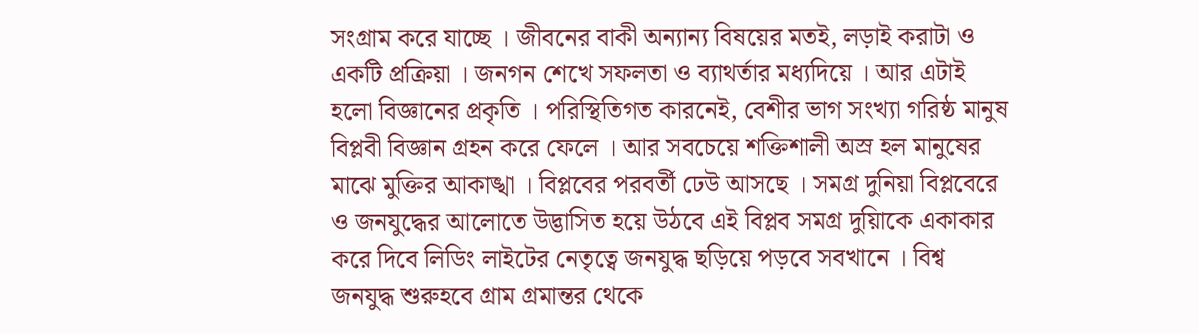সংগ্রাম করে যাচ্ছে । জীবনের বাকী অন্যান্য বিষয়ের মতই, লড়াই করাটা ও একটি প্রক্রিয়া । জনগন শেখে সফলতা ও ব্যাথর্তার মধ্যদিয়ে । আর এটাই হলো বিজ্ঞানের প্রকৃতি । পরিস্থিতিগত কারনেই, বেশীর ভাগ সংখ্যা গরিষ্ঠ মানুষ বিপ্লবী বিজ্ঞান গ্রহন করে ফেলে । আর সবচেয়ে শক্তিশালী অস্র হল মানুষের মাঝে মুক্তির আকাঙ্খা । বিপ্লবের পরবর্তী ঢেউ আসছে । সমগ্র দুনিয়া বিপ্লবেরে ও জনযুদ্ধের আলোতে উদ্ভাসিত হয়ে উঠবে এই বিপ্লব সমগ্র দুয়িাকে একাকার করে দিবে লিডিং লাইটের নেতৃত্বে জনযুদ্ধ ছড়িয়ে পড়বে সবখানে । বিশ্ব জনযুদ্ধ শুরুহবে গ্রাম গ্রমান্তর থেকে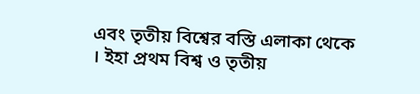এবং তৃতীয় বিশ্বের বস্তি এলাকা থেকে । ইহা প্রথম বিশ্ব ও তৃতীয়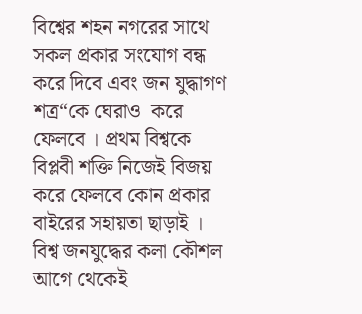বিশ্বের শহন নগরের সাথে সকল প্রকার সংযোগ বন্ধ করে দিবে এবং জন যুদ্ধাগণ শত্র“কে ঘেরাও  করে ফেলবে । প্রথম বিশ্বকে বিপ্লবী শক্তি নিজেই বিজয় করে ফেলবে কোন প্রকার বাইরের সহায়তা ছাড়াই ।  বিশ্ব জনযুদ্ধের কলা কৌশল আগে থেকেই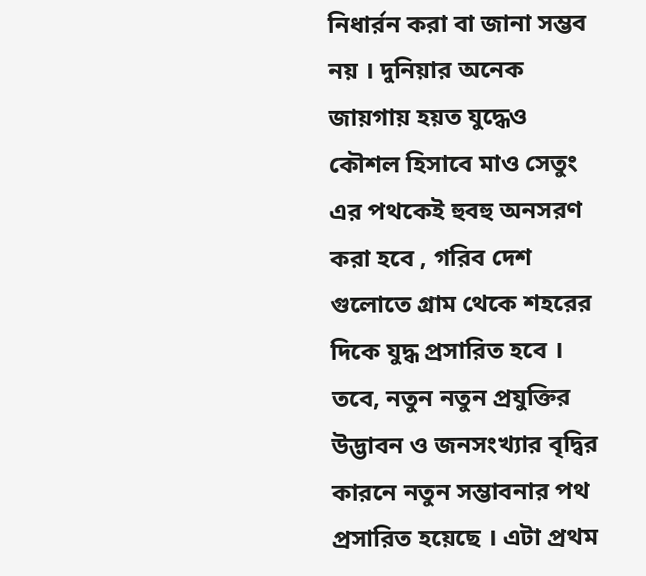নিধার্রন করা বা জানা সম্ভব নয় । দুনিয়ার অনেক জায়গায় হয়ত যুদ্ধেও কৌশল হিসাবে মাও সেতুং এর পথকেই হুবহু অনসরণ করা হবে , গরিব দেশ গুলোতে গ্রাম থেকে শহরের দিকে যুদ্ধ প্রসারিত হবে । তবে, নতুন নতুন প্রযুক্তির উদ্ভাবন ও জনসংখ্যার বৃদ্বির কারনে নতুন সম্ভাবনার পথ প্রসারিত হয়েছে । এটা প্রথম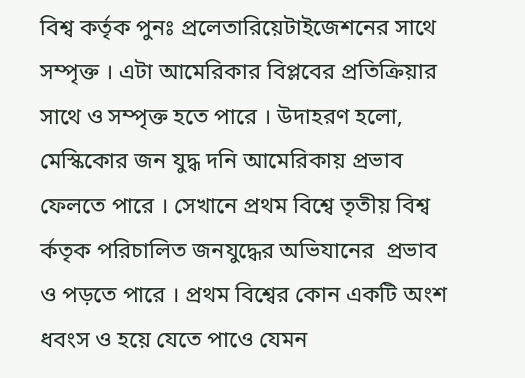বিশ্ব কর্তৃক পুনঃ প্রলেতারিয়েটাইজেশনের সাথে সম্পৃক্ত । এটা আমেরিকার বিপ্লবের প্রতিক্রিয়ার সাথে ও সম্পৃক্ত হতে পারে । উদাহরণ হলো, মেস্কিকোর জন যুদ্ধ দনি আমেরিকায় প্রভাব ফেলতে পারে । সেখানে প্রথম বিশ্বে তৃতীয় বিশ্ব র্কতৃক পরিচালিত জনযুদ্ধের অভিযানের  প্রভাব ও পড়তে পারে । প্রথম বিশ্বের কোন একটি অংশ ধবংস ও হয়ে যেতে পাওে যেমন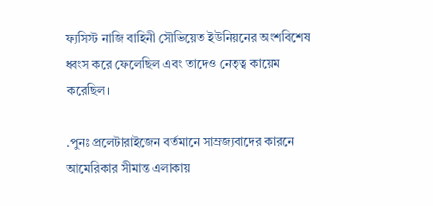ফ্যসিস্ট নাজি বাহিনী সৌভিয়েত ইউনিয়নের অংশবিশেষ ধ্বংস করে ফেলেছিল এবং তাদেও নেতৃত্ব কায়েম করেছিল।

.পুনঃ প্রলেটারাইজেন বর্তমানে সাম্রজ্যবাদের কারনে আমেরিকার সীমান্ত এলাকায়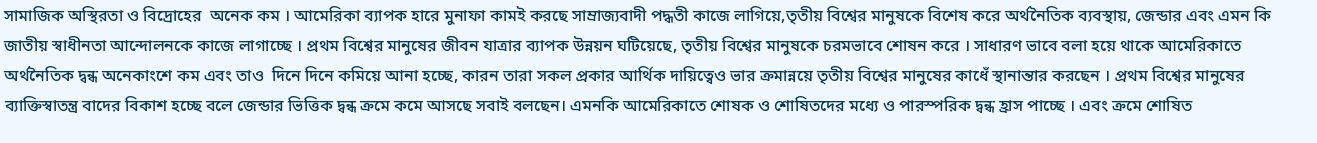সামাজিক অস্থিরতা ও বিদ্রোহের  অনেক কম । আমেরিকা ব্যাপক হারে মুনাফা কামই করছে সাম্রাজ্যবাদী পদ্ধতী কাজে লাগিয়ে,তৃতীয় বিশ্বের মানুষকে বিশেষ করে অর্থনৈতিক ব্যবস্থায়, জেন্ডার এবং এমন কি জাতীয় স্বাধীনতা আন্দোলনকে কাজে লাগাচ্ছে । প্রথম বিশ্বের মানুষের জীবন যাত্রার ব্যাপক উন্নয়ন ঘটিয়েছে, তৃতীয় বিশ্বের মানুষকে চরমভাবে শোষন করে । সাধারণ ভাবে বলা হয়ে থাকে আমেরিকাতে অর্থনৈতিক দ্বন্ধ অনেকাংশে কম এবং তাও  দিনে দিনে কমিয়ে আনা হচ্ছে, কারন তারা সকল প্রকার আর্থিক দায়িত্বেও ভার ক্রমান্নয়ে তৃতীয় বিশ্বের মানুষের কাধেঁ স্থানান্তার করছেন । প্রথম বিশ্বের মানুষের ব্যাক্তিস্বাতন্ত্র বাদের বিকাশ হচ্ছে বলে জেন্ডার ভিত্তিক দ্বন্ধ ক্রমে কমে আসছে সবাই বলছেন। এমনকি আমেরিকাতে শোষক ও শোষিতদের মধ্যে ও পারস্পরিক দ্বন্ধ হ্রাস পাচ্ছে । এবং ক্রমে শোষিত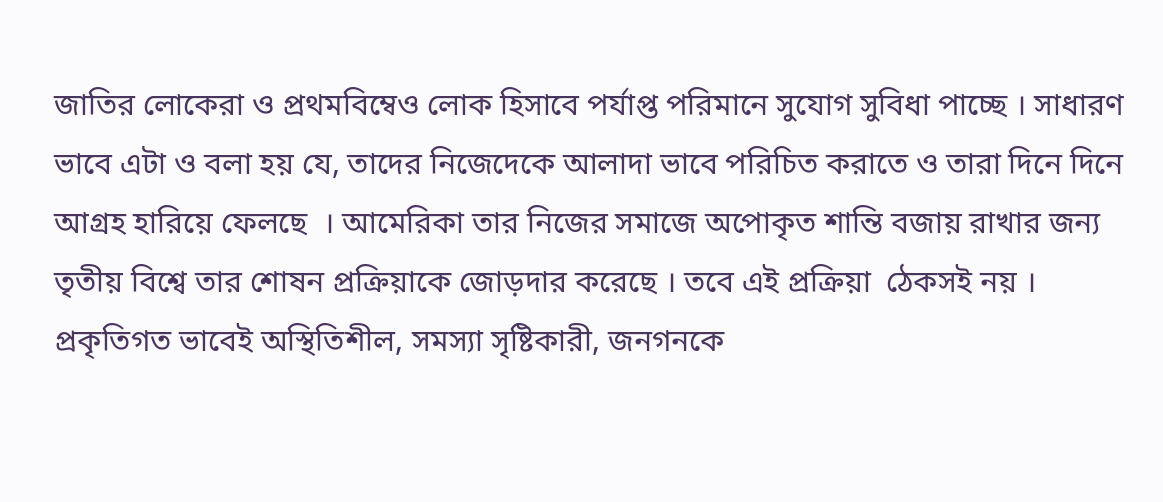জাতির লোকেরা ও প্রথমবিম্বেও লোক হিসাবে পর্যাপ্ত পরিমানে সুযোগ সুবিধা পাচ্ছে । সাধারণ ভাবে এটা ও বলা হয় যে, তাদের নিজেদেকে আলাদা ভাবে পরিচিত করাতে ও তারা দিনে দিনে আগ্রহ হারিয়ে ফেলছে  । আমেরিকা তার নিজের সমাজে অপোকৃত শান্তি বজায় রাখার জন্য তৃতীয় বিশ্বে তার শোষন প্রক্রিয়াকে জোড়দার করেছে । তবে এই প্রক্রিয়া  ঠেকসই নয় । প্রকৃতিগত ভাবেই অস্থিতিশীল, সমস্যা সৃষ্টিকারী, জনগনকে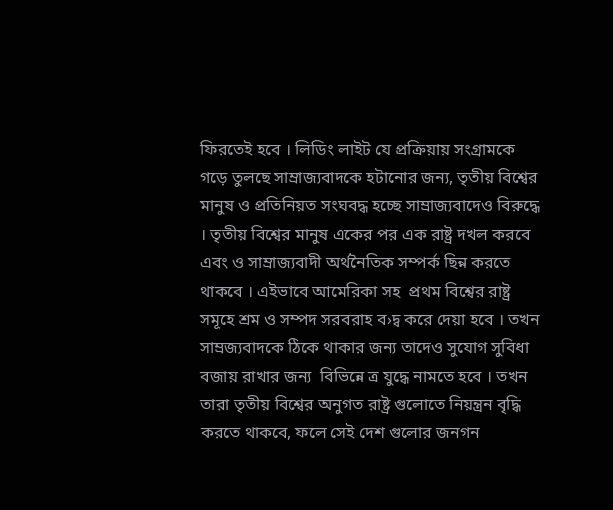ফিরতেই হবে । লিডিং লাইট যে প্রক্রিয়ায় সংগ্রামকে গড়ে তুলছে সাম্রাজ্যবাদকে হটানোর জন্য, তৃতীয় বিশ্বের মানুষ ও প্রতিনিয়ত সংঘবদ্ধ হচ্ছে সাম্রাজ্যবাদেও বিরুদ্ধে  । তৃতীয় বিশ্বের মানুষ একের পর এক রাষ্ট্র দখল করবে এবং ও সাম্রাজ্যবাদী অর্থনৈতিক সম্পর্ক ছিন্ন করতে থাকবে । এইভাবে আমেরিকা সহ  প্রথম বিশ্বের রাষ্ট্র সমূহে শ্রম ও সম্পদ সরবরাহ ব›দ্ব করে দেয়া হবে । তখন সাম্রজ্যবাদকে ঠিকে থাকার জন্য তাদেও সুযোগ সুবিধা বজায় রাখার জন্য  বিভিন্নে ত্র যুদ্ধে নামতে হবে । তখন তারা তৃতীয় বিশ্বের অনুগত রাষ্ট্র গুলোতে নিয়ন্ত্রন বৃদ্ধি করতে থাকবে, ফলে সেই দেশ গুলোর জনগন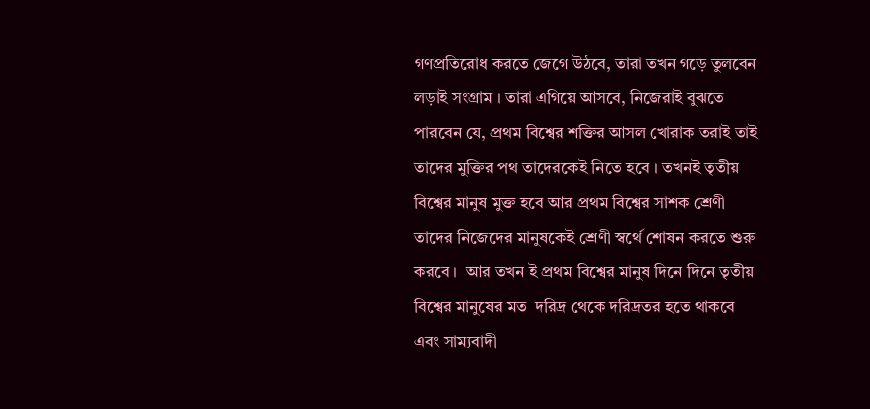গণপ্রতিরোধ করতে জেগে উঠবে, তারা তখন গড়ে তুলবেন লড়াই সংগ্রাম । তারা এগিয়ে আসবে, নিজেরাই বুঝতে পারবেন যে, প্রথম বিশ্বের শক্তির আসল খোরাক তরাই তাই তাদের মুক্তির পথ তাদেরকেই নিতে হবে । তখনই তৃতীয় বিশ্বের মানুষ মুক্ত হবে আর প্রথম বিশ্বের সাশক শ্রেণী তাদের নিজেদের মানুষকেই শ্রেণী স্বর্থে শোষন করতে শুরু করবে ।  আর তখন ই প্রথম বিশ্বের মানুষ দিনে দিনে তৃতীয় বিশ্বের মানুষের মত  দরিদ্র থেকে দরিদ্রতর হতে থাকবে  এবং সাম্যবাদী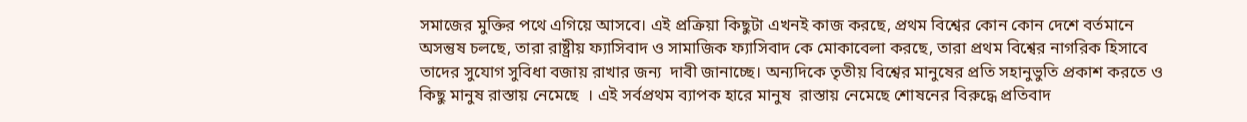সমাজের মুক্তির পথে এগিয়ে আসবে। এই প্রক্রিয়া কিছুটা এখনই কাজ করছে, প্রথম বিশ্বের কোন কোন দেশে বর্তমানে অসন্তুষ চলছে, তারা রাষ্ট্রীয় ফ্যাসিবাদ ও সামাজিক ফ্যাসিবাদ কে মোকাবেলা করছে, তারা প্রথম বিশ্বের নাগরিক হিসাবে  তাদের সুযোগ সুবিধা বজায় রাখার জন্য  দাবী জানাচ্ছে। অন্যদিকে তৃতীয় বিশ্বের মানুষের প্রতি সহানুভুতি প্রকাশ করতে ও কিছু মানুষ রাস্তায় নেমেছে  । এই সর্বপ্রথম ব্যাপক হারে মানুষ  রাস্তায় নেমেছে শোষনের বিরুদ্ধে প্রতিবাদ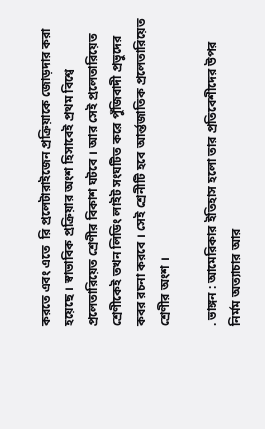করতে এবং এতে  রি প্রলেটারাইজেন প্রক্রিয়াকে জোড়দার করা হয়েছে । স্বাভাবিক প্রক্রিয়ার অংশ হিসাবেই প্রথম বিশ্বে প্রলেতারিয়েত শ্রেণীর বিকাশ ঘটবে । আর সেই প্রলেতারিয়েত শ্রেণীকেই তখন লিডিং লাইট সংঘটিত করে পুঁজিবাদী প্রভুদের কবর রচনা করবে । সেই শ্রেনীটি হবে আর্ন্তজাতিক প্রলেতারিয়েত শ্রেণীর অংশ ।

. ভাঙ্গন : আমেরিকার ইতিহাস হলো তার প্রতিবেশীদের উপর নির্মম অত্যাচার আর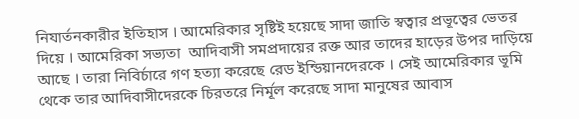নিযার্তনকারীর ইতিহাস । আমেরিকার সৃষ্টিই হয়েছে সাদা জাতি স্বত্বার প্রভূত্বের ভেতর দিয়ে । আমেরিকা সভ্যতা  আদিবাসী সমপ্রদায়ের রক্ত আর তাদের হাড়ের উপর দাড়িয়ে আছে । তারা নিবির্চারে গণ হত্যা করেছে রেড ইন্ডিয়ানদেরকে । সেই আমেরিকার ভূমি থেকে তার আদিবাসীদেরকে চিরতরে নির্মূল করেছে সাদা মানুষের আবাস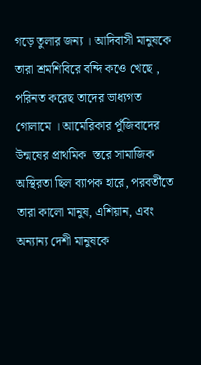গড়ে তুলার জন্য । আদিবাসী মানুষকে তারা শ্রমশিবিরে বন্দি কওে খেছে , পরিনত করেছ তাদের ভাধ্যগত গোলামে । আমেরিকার পুঁজিবাদের উন্মষের প্রাথমিক  স্তরে সামাজিক অস্থিরতা ছিল ব্যাপক হারে, পরবর্তীতে তারা কালো মানুষ, এশিয়ান, এবং অন্যান্য দেশী মানুষকে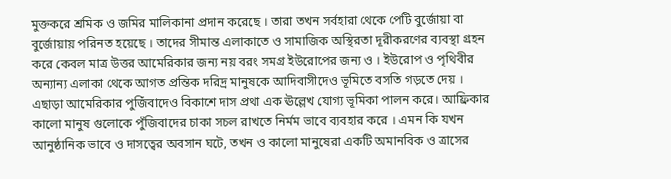মুক্তকরে শ্রমিক ও জমির মালিকানা প্রদান করেছে । তারা তখন সর্বহারা থেকে পেটি বুর্জোয়া বা বুর্জোয়ায় পরিনত হয়েছে । তাদের সীমান্ত এলাকাতে ও সামাজিক অস্থিরতা দূরীকরণের ব্যবস্থা গ্রহন করে কেবল মাত্র উত্তর আমেরিকার জন্য নয় বরং সমগ্র ইউরোপের জন্য ও । ইউরোপ ও পৃথিবীর অন্যান্য এলাকা থেকে আগত প্রন্তিক দরিদ্র মানুষকে আদিবাসীদেও ভূমিতে বসতি গড়তে দেয় । এছাড়া আমেরিকার পুজিঁবাদেও বিকাশে দাস প্রথা এক ঊল্লেখ যোগ্য ভূমিকা পালন করে। আফ্রিকার কালো মানুষ গুলোকে পুঁজিবাদের চাকা সচল রাখতে নির্মম ভাবে ব্যবহার করে । এমন কি যখন আনুষ্ঠানিক ভাবে ও দাসত্বের অবসান ঘটে, তখন ও কালো মানুষেরা একটি অমানবিক ও ত্রাসের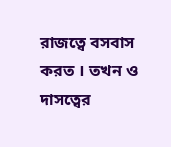রাজত্বে বসবাস করত । তখন ও দাসত্বের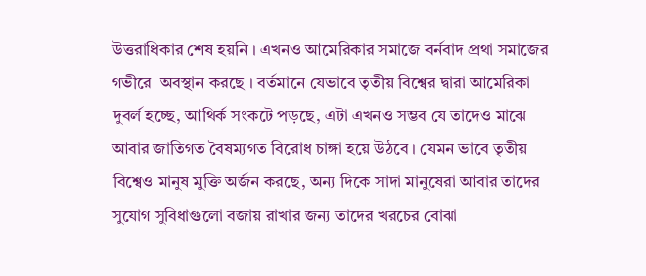উত্তরাধিকার শেষ হয়নি । এখনও আমেরিকার সমাজে বর্নবাদ প্রথা সমাজের গভীরে  অবস্থান করছে । বর্তমানে যেভাবে তৃতীয় বিশ্বের দ্বারা আমেরিকা দুবর্ল হচ্ছে, আথির্ক সংকটে পড়ছে, এটা এখনও সম্ভব যে তাদেও মাঝে আবার জাতিগত বৈষম্যগত বিরোধ চাঙ্গা হয়ে উঠবে । যেমন ভাবে তৃতীয় বিশ্বেও মানুষ মুক্তি অর্জন করছে, অন্য দিকে সাদা মানুষেরা আবার তাদের সুযোগ সুবিধাগুলো বজায় রাখার জন্য তাদের খরচের বোঝা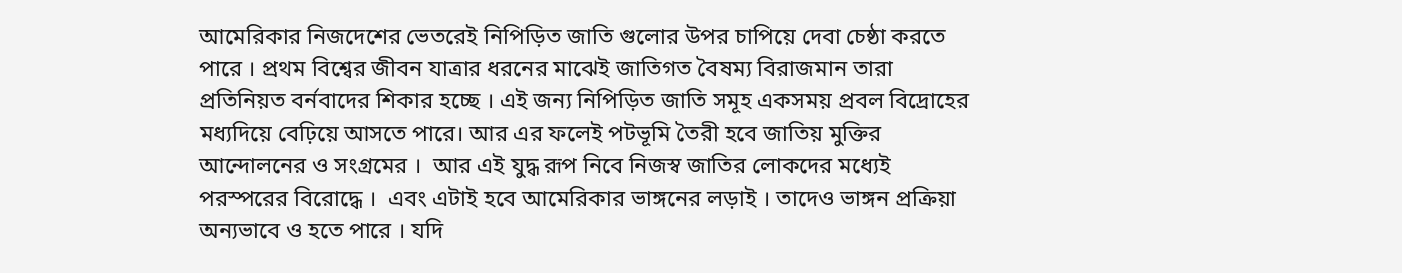আমেরিকার নিজদেশের ভেতরেই নিপিড়িত জাতি গুলোর উপর চাপিয়ে দেবা চেষ্ঠা করতে পারে । প্রথম বিশ্বের জীবন যাত্রার ধরনের মাঝেই জাতিগত বৈষম্য বিরাজমান তারা প্রতিনিয়ত বর্নবাদের শিকার হচ্ছে । এই জন্য নিপিড়িত জাতি সমূহ একসময় প্রবল বিদ্রোহের মধ্যদিয়ে বেঢ়িয়ে আসতে পারে। আর এর ফলেই পটভূমি তৈরী হবে জাতিয় মুক্তির আন্দোলনের ও সংগ্রমের ।  আর এই যুদ্ধ রূপ নিবে নিজস্ব জাতির লোকদের মধ্যেই পরস্পরের বিরোদ্ধে ।  এবং এটাই হবে আমেরিকার ভাঙ্গনের লড়াই । তাদেও ভাঙ্গন প্রক্রিয়া অন্যভাবে ও হতে পারে । যদি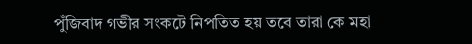পুঁজিবাদ গভীর সংকটে নিপতিত হয় তবে তারা কে মহা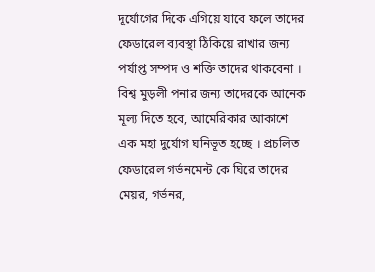দূর্যোগের দিকে এগিয়ে যাবে ফলে তাদের ফেডারেল ব্যবস্থা ঠিকিয়ে রাখার জন্য পর্যাপ্ত সম্পদ ও শক্তি তাদের থাকবেনা । বিশ্ব মুড়লী পনার জন্য তাদেরকে আনেক মূল্য দিতে হবে, আমেরিকার আকাশে এক মহা দুর্যোগ ঘনিভূত হচ্ছে । প্রচলিত ফেডারেল গর্ভনমেন্ট কে ঘিরে তাদের মেয়র, গর্ভনর,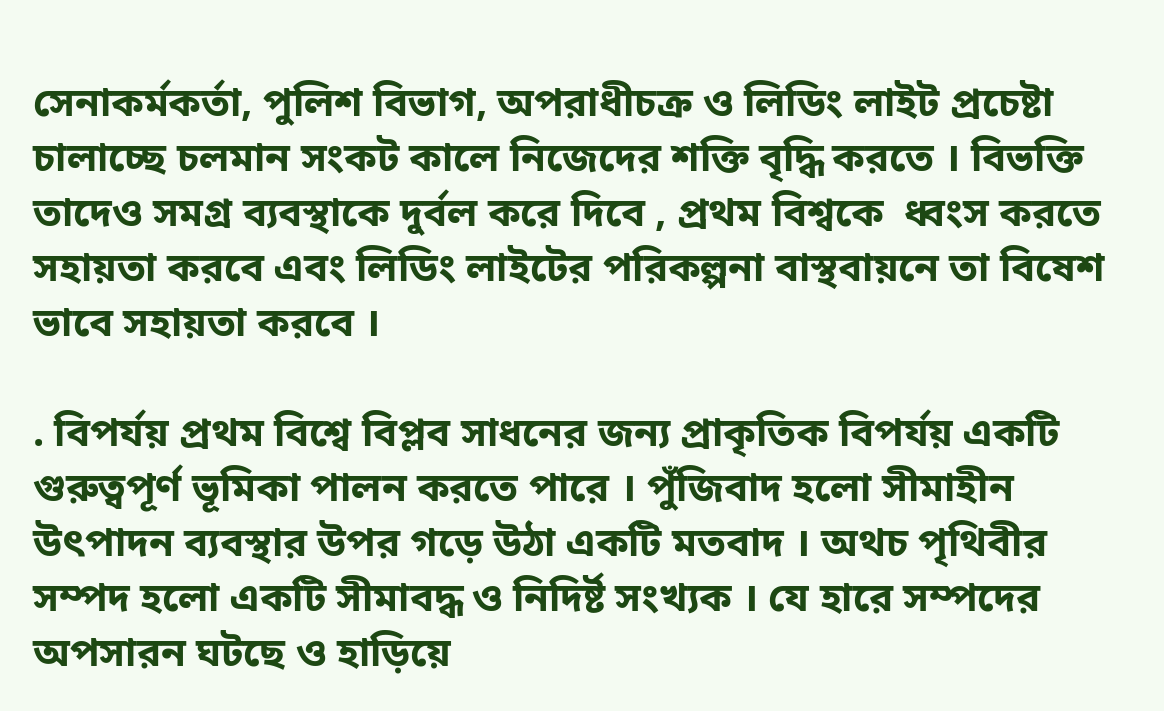সেনাকর্মকর্তা, পুলিশ বিভাগ, অপরাধীচক্র ও লিডিং লাইট প্রচেষ্টা চালাচ্ছে চলমান সংকট কালে নিজেদের শক্তি বৃদ্ধি করতে । বিভক্তি তাদেও সমগ্র ব্যবস্থাকে দুর্বল করে দিবে , প্রথম বিশ্বকে  ধ্বংস করতে সহায়তা করবে এবং লিডিং লাইটের পরিকল্পনা বাস্থবায়নে তা বিষেশ ভাবে সহায়তা করবে ।

. বিপর্যয় প্রথম বিশ্বে বিপ্লব সাধনের জন্য প্রাকৃতিক বিপর্যয় একটি গুরুত্বপূর্ণ ভূমিকা পালন করতে পারে । পুঁজিবাদ হলো সীমাহীন উৎপাদন ব্যবস্থার উপর গড়ে উঠা একটি মতবাদ । অথচ পৃথিবীর সম্পদ হলো একটি সীমাবদ্ধ ও নিদির্ষ্ট সংখ্যক । যে হারে সম্পদের অপসারন ঘটছে ও হাড়িয়ে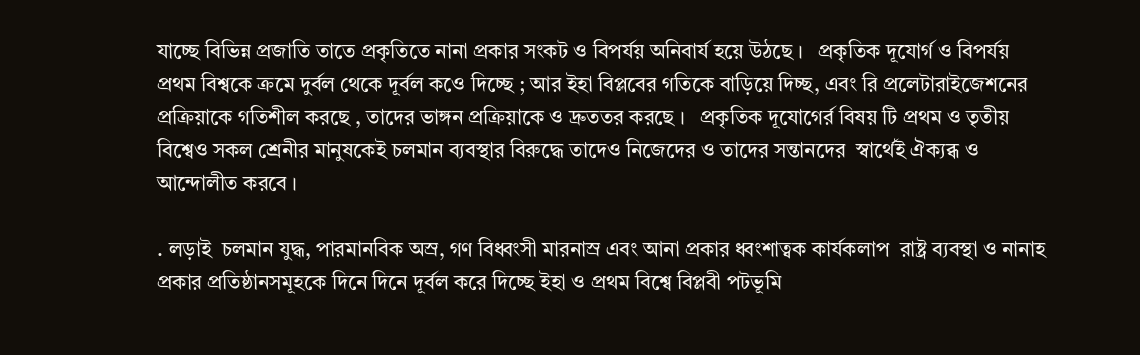যাচ্ছে বিভিন্ন প্রজাতি তাতে প্রকৃতিতে নানা প্রকার সংকট ও বিপর্যয় অনিবার্য হয়ে উঠছে ।   প্রকৃতিক দূযোর্গ ও বিপর্যয় প্রথম বিশ্বকে ক্রমে দুর্বল থেকে দূর্বল কওে দিচ্ছে ; আর ইহা বিপ্লবের গতিকে বাড়িয়ে দিচ্ছ, এবং রি প্রলেটারাইজেশনের প্রক্রিয়াকে গতিশীল করছে , তাদের ভাঙ্গন প্রক্রিয়াকে ও দ্রুততর করছে ।   প্রকৃতিক দূযোগের্র বিষয় টি প্রথম ও তৃতীয় বিশ্বেও সকল শ্রেনীর মানুষকেই চলমান ব্যবস্থার বিরুদ্ধে তাদেও নিজেদের ও তাদের সন্তানদের  স্বার্থেই ঐক্যব্ধ ও আন্দোলীত করবে ।

. লড়াই  চলমান যুদ্ধ, পারমানবিক অস্র, গণ বিধ্বংসী মারনাস্র এবং আনা প্রকার ধ্বংশাত্বক কার্যকলাপ  রাষ্ট্র ব্যবস্থা ও নানাহ প্রকার প্রতিষ্ঠানসমূহকে দিনে দিনে দূর্বল করে দিচ্ছে ইহা ও প্রথম বিশ্বে বিপ্লবী পটভূমি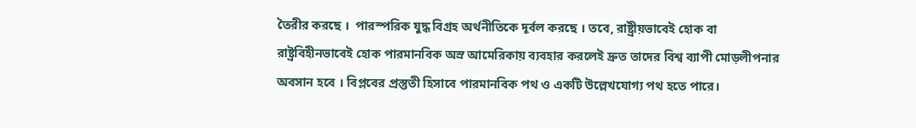তৈরীর করছে ।  পারস্পরিক যুদ্ধ বিগ্রহ অর্থনীতিকে দূর্বল করছে । তবে, রাষ্ট্রীয়ভাবেই হোক বা রাষ্ট্রবিহীনভাবেই হোক পারমানবিক অস্র আমেরিকায় ব্যবহার করলেই দ্রুত তাদের বিশ্ব ব্যাপী মোড়লীপনার অবসান হবে । বিপ্লবের প্রস্তুতী হিসাবে পারমানবিক পথ ও একটি উল্লেখযোগ্য পথ হতে পারে।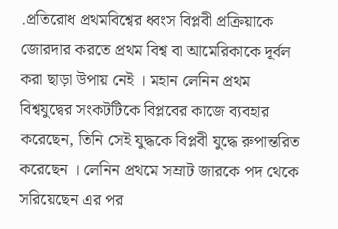.প্রতিরোধ প্রথমবিশ্বের ধ্বংস বিপ্লবী প্রক্রিয়াকে জোরদার করতে প্রথম বিশ্ব বা আমেরিকাকে দূর্বল করা ছাড়া উপায় নেই । মহান লেনিন প্রথম বিশ্বযুদ্বের সংকটটিকে বিপ্লবের কাজে ব্যবহার করেছেন, তিনি সেই যুদ্ধকে বিপ্লবী যুদ্ধে রুপান্তরিত করেছেন । লেনিন প্রথমে সম্রাট জারকে পদ থেকে সরিয়েছেন এর পর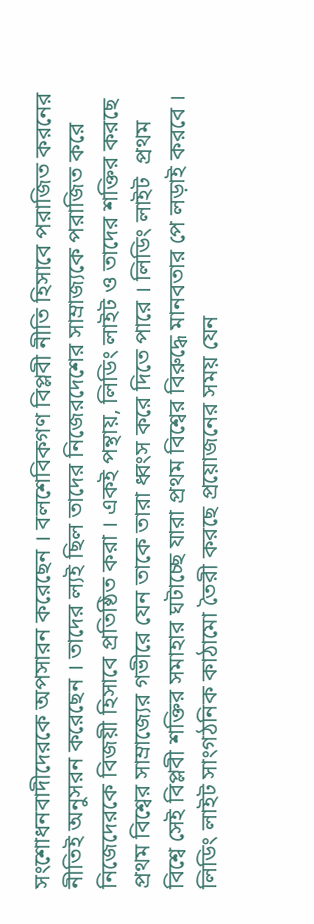সংশোধনবাদীদেরকে অপসারন করেছেন । বলশেবিকগণ বিপ্লবী নীতি হিসাবে পরাজিত করনের নীতিই অনুসরন করেছেন । তাদের ল্যই ছিল তাদের নিজেরদেশের সাম্রাজ্যকে পরাজিত করে নিজেদেরকে বিজয়ী হিসাবে প্রতিষ্ঠিত করা । একই পন্থায়, লিডিং লাইট ও তাদের শক্তির করছে প্রথম বিশ্বের সাম্রাজ্যের গভীরে যেন তাকে তারা ধ্বংস করে দিতে পারে । লিডিং লাইট  প্রথম বিশ্বে সেই বিপ্লবী শক্তির সমাহার ঘটাচ্ছে যারা প্রথম বিশ্বের বিরুদ্ধে মানবতার পে লড়াই করবে । লিডিং লাইট সাংগঠনিক কাঠামো তৈরী করছে প্রয়োজনের সময় যেন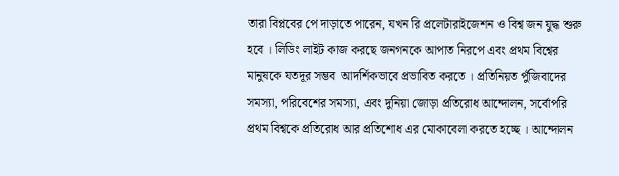তারা বিপ্লবের পে দাড়াতে পারেন, যখন রি প্রলেটারাইজেশন ও বিশ্ব জন যুদ্ধ শুরু হবে । লিডিং লাইট কাজ করছে জনগনকে আপাত নিরপে এবং প্রথম বিশ্বের মানুষকে যতদূর সম্ভব  আদর্শিকভাবে প্রভাবিত করতে । প্রতিনিয়ত পুঁজিবাদের সমস্যা, পরিবেশের সমস্যা, এবং দুনিয়া জোড়া প্রতিরোধ আন্দোলন, সর্বোপরি প্রথম বিশ্বকে প্রতিরোধ আর প্রতিশোধ এর মোকাবেলা করতে হচ্ছে । আন্দোলন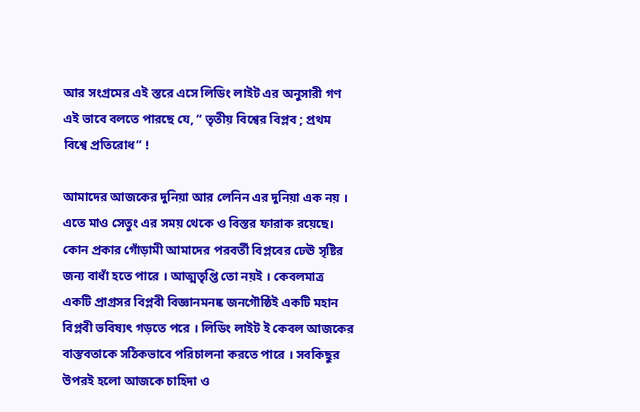আর সংগ্রমের এই স্তরে এসে লিডিং লাইট এর অনুসারী গণ  এই ভাবে বলতে পারছে যে, “ তৃতীয় বিশ্বের বিপ্লব ; প্রথম বিশ্বে প্রতিরোধ” !

আমাদের আজকের দুনিয়া আর লেনিন এর দুনিয়া এক নয় । এতে মাও সেতুং এর সময় থেকে ও বিস্তর ফারাক রয়েছে। কোন প্রকার গোঁড়ামী আমাদের পরবর্তী বিপ্লবের ঢেঊ সৃষ্টির জন্য বাধাঁ হতে পারে । আত্মতৃপ্তি তো নয়ই । কেবলমাত্র একটি প্রাগ্রসর বিপ্লবী বিজ্ঞানমনষ্ক জনগৌষ্ঠিই একটি মহান বিপ্লবী ভবিষ্যৎ গড়তে পরে । লিডিং লাইট ই কেবল আজকের বাস্তবতাকে সঠিকভাবে পরিচালনা করতে পারে । সবকিছুর উপরই হলো আজকে চাহিদা ও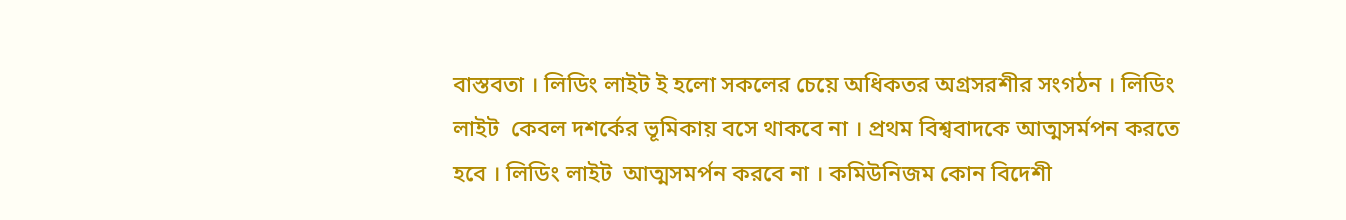বাস্তবতা । লিডিং লাইট ই হলো সকলের চেয়ে অধিকতর অগ্রসরশীর সংগঠন । লিডিং লাইট  কেবল দশর্কের ভূমিকায় বসে থাকবে না । প্রথম বিশ্ববাদকে আত্মসর্মপন করতে হবে । লিডিং লাইট  আত্মসমর্পন করবে না । কমিউনিজম কোন বিদেশী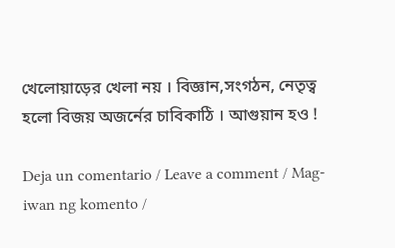খেলোয়াড়ের খেলা নয় । বিজ্ঞান,সংগঠন, নেতৃত্ব হলো বিজয় অজর্নের চাবিকাঠি । আগুয়ান হও !

Deja un comentario / Leave a comment / Mag-iwan ng komento /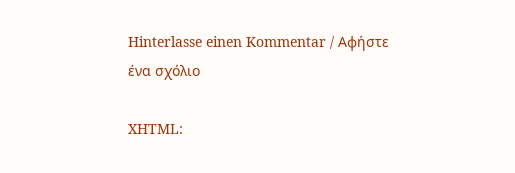Hinterlasse einen Kommentar / Αφήστε ένα σχόλιο

XHTML: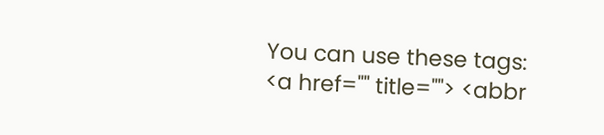You can use these tags: <a href="" title=""> <abbr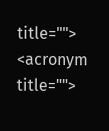title=""> <acronym title="">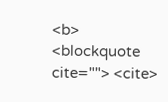<b> <blockquote cite=""> <cite>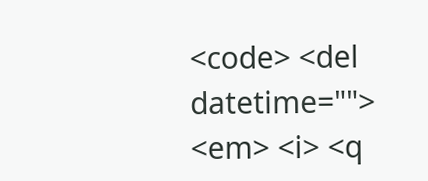<code> <del datetime=""> <em> <i> <q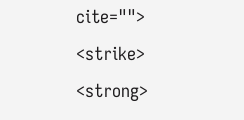cite=""> <strike> <strong>